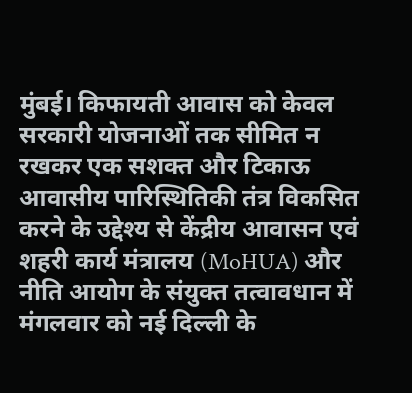मुंबई। किफायती आवास को केवल सरकारी योजनाओं तक सीमित न रखकर एक सशक्त और टिकाऊ आवासीय पारिस्थितिकी तंत्र विकसित करने के उद्देश्य से केंद्रीय आवासन एवं शहरी कार्य मंत्रालय (MoHUA) और नीति आयोग के संयुक्त तत्वावधान में मंगलवार को नई दिल्ली के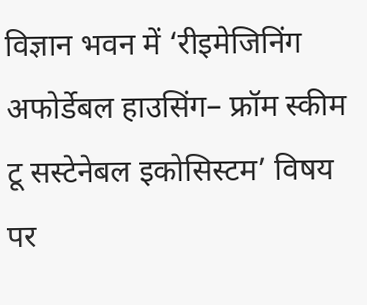विज्ञान भवन में ‘रीइमेजिनिंग अफोर्डेबल हाउसिंग– फ्रॉम स्कीम टू सस्टेनेबल इकोसिस्टम’ विषय पर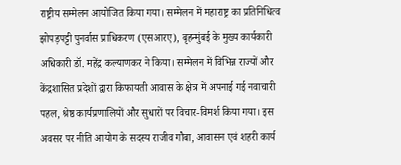राष्ट्रीय सम्मेलन आयोजित किया गया। सम्मेलन में महाराष्ट्र का प्रतिनिधित्व झोपड़पट्टी पुनर्वास प्राधिकरण (एसआरए), बृहन्मुंबई के मुख्य कार्यकारी अधिकारी डॉ. महेंद्र कल्याणकर ने किया। सम्मेलन में विभिन्न राज्यों और केंद्रशासित प्रदेशों द्वारा किफायती आवास के क्षेत्र में अपनाई गई नवाचारी पहल, श्रेष्ठ कार्यप्रणालियों और सुधारों पर विचार-विमर्श किया गया। इस अवसर पर नीति आयोग के सदस्य राजीव गौबा, आवासन एवं शहरी कार्य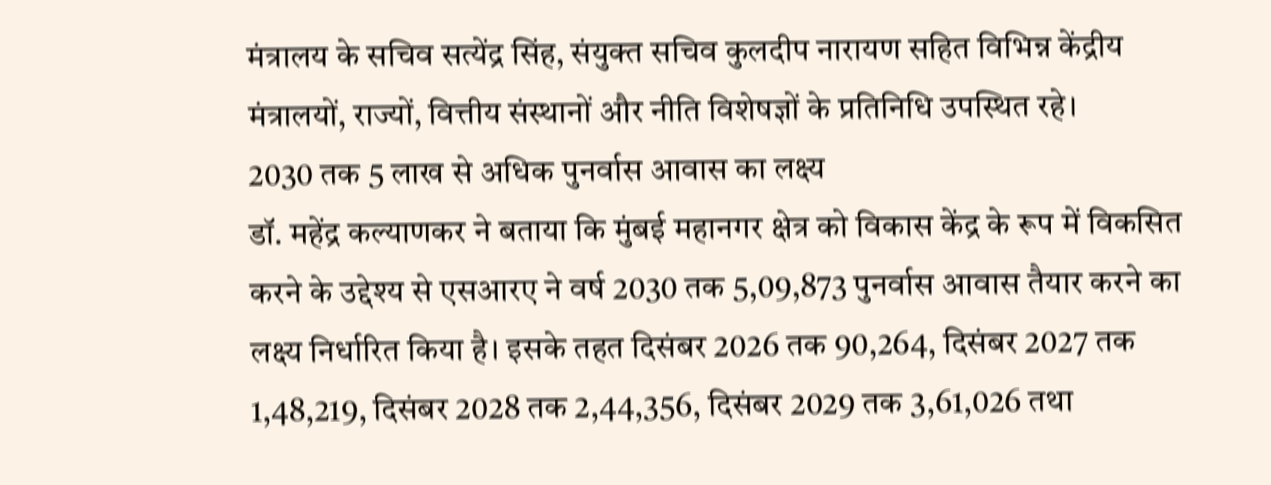मंत्रालय के सचिव सत्येंद्र सिंह, संयुक्त सचिव कुलदीप नारायण सहित विभिन्न केंद्रीय मंत्रालयों, राज्यों, वित्तीय संस्थानों और नीति विशेषज्ञों के प्रतिनिधि उपस्थित रहे।
2030 तक 5 लाख से अधिक पुनर्वास आवास का लक्ष्य
डॉ. महेंद्र कल्याणकर ने बताया कि मुंबई महानगर क्षेत्र को विकास केंद्र के रूप में विकसित करने के उद्देश्य से एसआरए ने वर्ष 2030 तक 5,09,873 पुनर्वास आवास तैयार करने का लक्ष्य निर्धारित किया है। इसके तहत दिसंबर 2026 तक 90,264, दिसंबर 2027 तक 1,48,219, दिसंबर 2028 तक 2,44,356, दिसंबर 2029 तक 3,61,026 तथा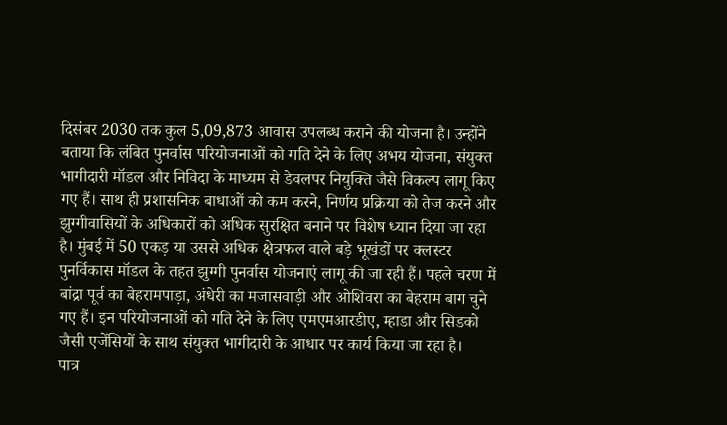दिसंबर 2030 तक कुल 5,09,873 आवास उपलब्ध कराने की योजना है। उन्होंने बताया कि लंबित पुनर्वास परियोजनाओं को गति देने के लिए अभय योजना, संयुक्त भागीदारी मॉडल और निविदा के माध्यम से डेवलपर नियुक्ति जैसे विकल्प लागू किए गए हैं। साथ ही प्रशासनिक बाधाओं को कम करने, निर्णय प्रक्रिया को तेज करने और झुग्गीवासियों के अधिकारों को अधिक सुरक्षित बनाने पर विशेष ध्यान दिया जा रहा है। मुंबई में 50 एकड़ या उससे अधिक क्षेत्रफल वाले बड़े भूखंडों पर क्लस्टर पुनर्विकास मॉडल के तहत झुग्गी पुनर्वास योजनाएं लागू की जा रही हैं। पहले चरण में बांद्रा पूर्व का बेहरामपाड़ा, अंधेरी का मजासवाड़ी और ओशिवरा का बेहराम बाग चुने गए हैं। इन परियोजनाओं को गति देने के लिए एमएमआरडीए, म्हाडा और सिडको जैसी एजेंसियों के साथ संयुक्त भागीदारी के आधार पर कार्य किया जा रहा है।
पात्र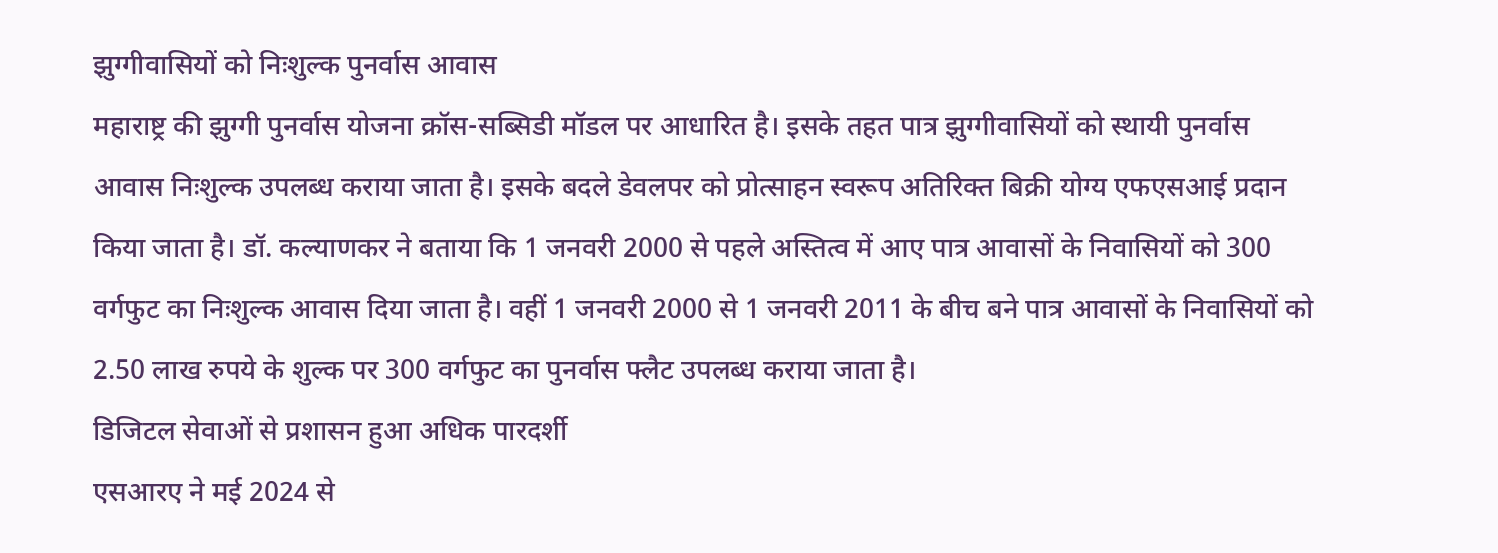झुग्गीवासियों को निःशुल्क पुनर्वास आवास
महाराष्ट्र की झुग्गी पुनर्वास योजना क्रॉस-सब्सिडी मॉडल पर आधारित है। इसके तहत पात्र झुग्गीवासियों को स्थायी पुनर्वास आवास निःशुल्क उपलब्ध कराया जाता है। इसके बदले डेवलपर को प्रोत्साहन स्वरूप अतिरिक्त बिक्री योग्य एफएसआई प्रदान किया जाता है। डॉ. कल्याणकर ने बताया कि 1 जनवरी 2000 से पहले अस्तित्व में आए पात्र आवासों के निवासियों को 300 वर्गफुट का निःशुल्क आवास दिया जाता है। वहीं 1 जनवरी 2000 से 1 जनवरी 2011 के बीच बने पात्र आवासों के निवासियों को 2.50 लाख रुपये के शुल्क पर 300 वर्गफुट का पुनर्वास फ्लैट उपलब्ध कराया जाता है।
डिजिटल सेवाओं से प्रशासन हुआ अधिक पारदर्शी
एसआरए ने मई 2024 से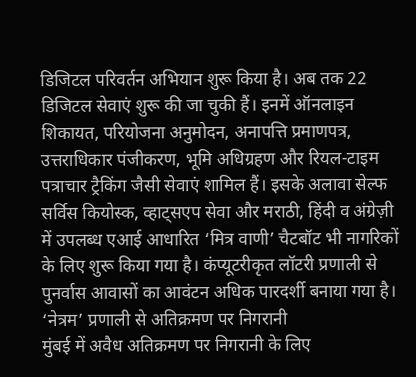डिजिटल परिवर्तन अभियान शुरू किया है। अब तक 22 डिजिटल सेवाएं शुरू की जा चुकी हैं। इनमें ऑनलाइन शिकायत, परियोजना अनुमोदन, अनापत्ति प्रमाणपत्र, उत्तराधिकार पंजीकरण, भूमि अधिग्रहण और रियल-टाइम पत्राचार ट्रैकिंग जैसी सेवाएं शामिल हैं। इसके अलावा सेल्फ सर्विस कियोस्क, व्हाट्सएप सेवा और मराठी, हिंदी व अंग्रेज़ी में उपलब्ध एआई आधारित ‘मित्र वाणी’ चैटबॉट भी नागरिकों के लिए शुरू किया गया है। कंप्यूटरीकृत लॉटरी प्रणाली से पुनर्वास आवासों का आवंटन अधिक पारदर्शी बनाया गया है।
‘नेत्रम’ प्रणाली से अतिक्रमण पर निगरानी
मुंबई में अवैध अतिक्रमण पर निगरानी के लिए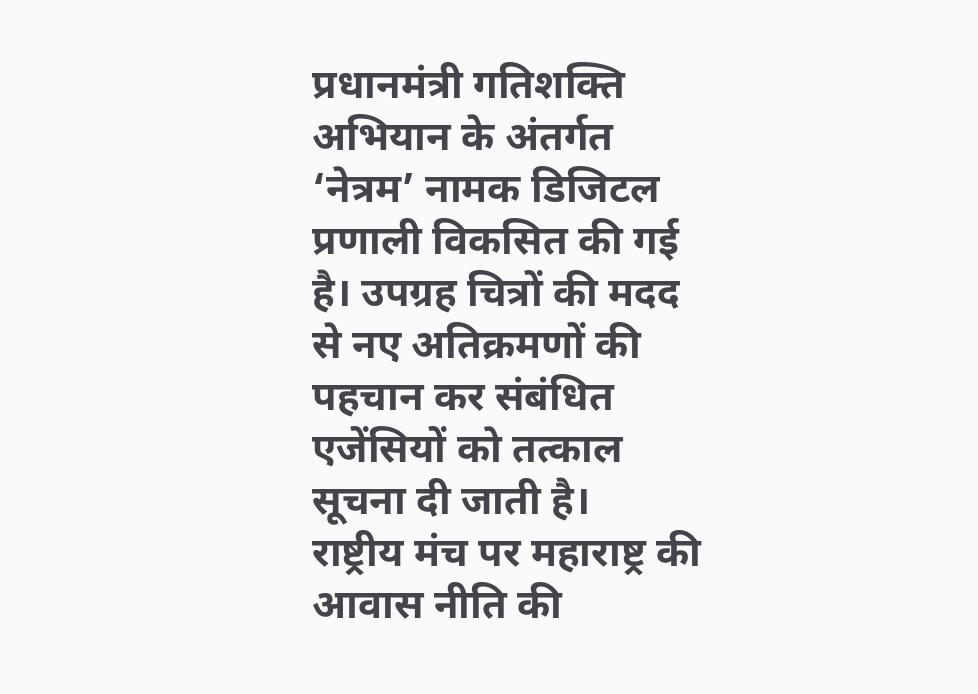प्रधानमंत्री गतिशक्ति अभियान के अंतर्गत ‘नेत्रम’ नामक डिजिटल प्रणाली विकसित की गई है। उपग्रह चित्रों की मदद से नए अतिक्रमणों की पहचान कर संबंधित एजेंसियों को तत्काल सूचना दी जाती है।
राष्ट्रीय मंच पर महाराष्ट्र की आवास नीति की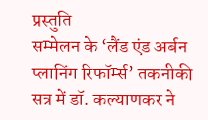प्रस्तुति
सम्मेलन के ‘लैंड एंड अर्बन प्लानिंग रिफॉर्म्स’ तकनीकी सत्र में डॉ. कल्याणकर ने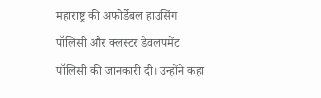महाराष्ट्र की अफोर्डेबल हाउसिंग पॉलिसी और क्लस्टर डेवलपमेंट पॉलिसी की जानकारी दी। उन्होंने कहा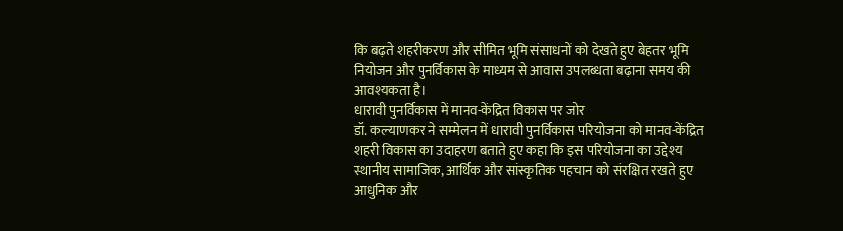कि बढ़ते शहरीकरण और सीमित भूमि संसाधनों को देखते हुए बेहतर भूमि नियोजन और पुनर्विकास के माध्यम से आवास उपलब्धता बढ़ाना समय की आवश्यकता है।
धारावी पुनर्विकास में मानव-केंद्रित विकास पर जोर
डॉ. कल्याणकर ने सम्मेलन में धारावी पुनर्विकास परियोजना को मानव-केंद्रित शहरी विकास का उदाहरण बताते हुए कहा कि इस परियोजना का उद्देश्य स्थानीय सामाजिक, आर्थिक और सांस्कृतिक पहचान को संरक्षित रखते हुए आधुनिक और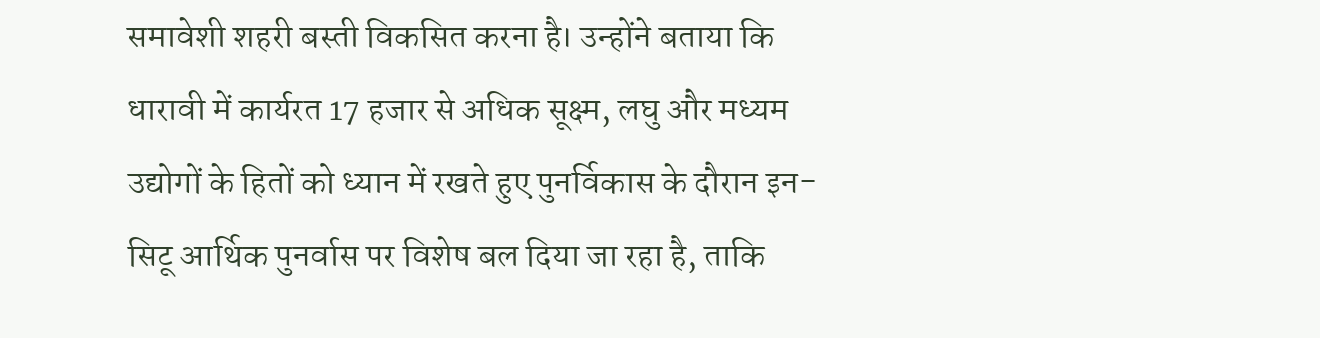समावेशी शहरी बस्ती विकसित करना है। उन्होंने बताया कि धारावी में कार्यरत 17 हजार से अधिक सूक्ष्म, लघु और मध्यम उद्योगों के हितों को ध्यान में रखते हुए पुनर्विकास के दौरान इन-सिटू आर्थिक पुनर्वास पर विशेष बल दिया जा रहा है, ताकि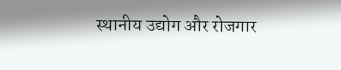स्थानीय उद्योग और रोजगार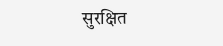सुरक्षित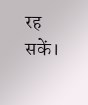रह सकें।